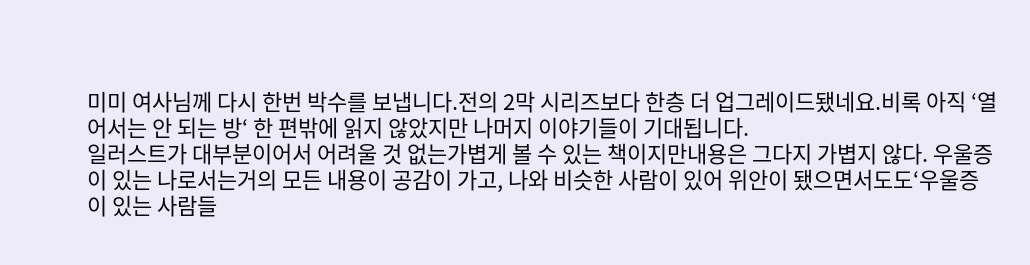미미 여사님께 다시 한번 박수를 보냅니다.전의 2막 시리즈보다 한층 더 업그레이드됐네요.비록 아직 ‘열어서는 안 되는 방‘ 한 편밖에 읽지 않았지만 나머지 이야기들이 기대됩니다.
일러스트가 대부분이어서 어려울 것 없는가볍게 볼 수 있는 책이지만내용은 그다지 가볍지 않다. 우울증이 있는 나로서는거의 모든 내용이 공감이 가고, 나와 비슷한 사람이 있어 위안이 됐으면서도도‘우울증이 있는 사람들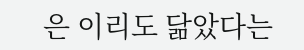은 이리도 닮았다는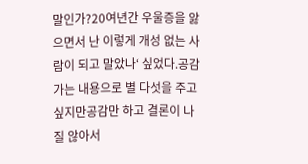말인가?20여년간 우울증을 앓으면서 난 이렇게 개성 없는 사람이 되고 말았나‘ 싶었다.공감 가는 내용으로 별 다섯을 주고 싶지만공감만 하고 결론이 나질 않아서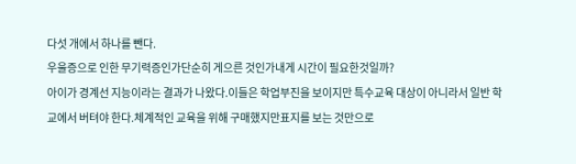다섯 개에서 하나를 뺀다.
우울증으로 인한 무기력증인가단순히 게으른 것인가내게 시간이 필요한것일까?
아이가 경계선 지능이라는 결과가 나왔다.이들은 학업부진을 보이지만 특수교육 대상이 아니라서 일반 학교에서 버텨야 한다.체계적인 교육을 위해 구매했지만표지를 보는 것만으로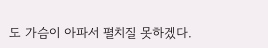도 가슴이 아파서 펼치질 못하겠다.